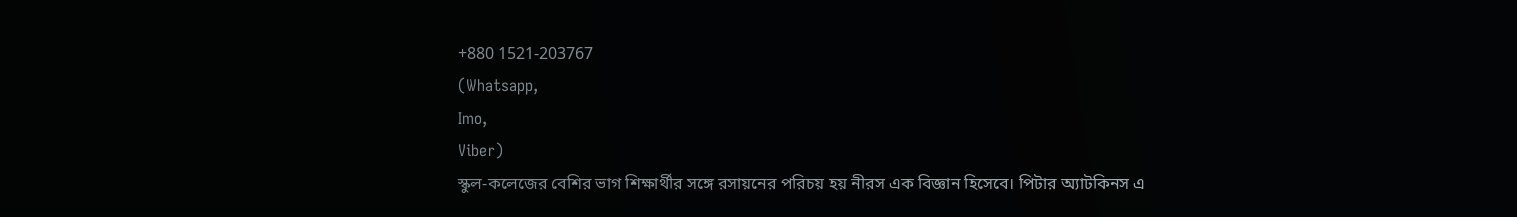+880 1521-203767
(Whatsapp,
Imo,
Viber)
স্কুল-কলেজের বেশির ভাগ শিক্ষার্থীর সঙ্গে রসায়নের পরিচয় হয় নীরস এক বিজ্ঞান হিসেবে। পিটার অ্যাটকিনস এ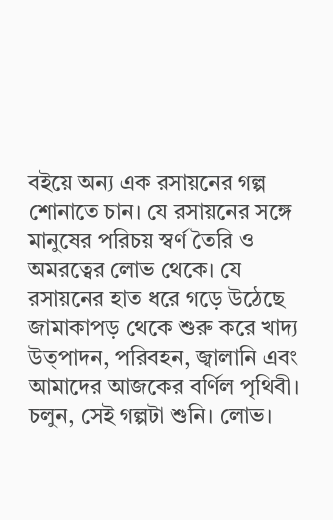বইয়ে অন্য এক রসায়নের গল্প শোনাতে চান। যে রসায়নের সঙ্গে মানুষের পরিচয় স্বর্ণ তৈরি ও অমরত্বের লোভ থেকে। যে রসায়নের হাত ধরে গড়ে উঠেছে জামাকাপড় থেকে শুরু করে খাদ্য উত্পাদন, পরিবহন, জ্বালানি এবং আমাদের আজকের বর্ণিল পৃথিবী। চলুন, সেই গল্পটা শুনি। লোভ।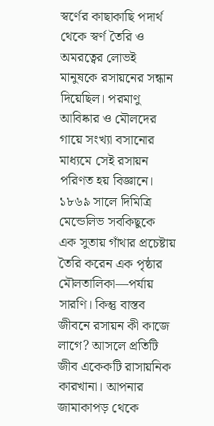স্বর্ণের কাছাকাছি পদার্থ থেকে স্বর্ণ তৈরি ও অমরত্বের লোভই মানুষকে রসায়নের সন্ধান দিয়েছিল। পরমাণু আবিষ্কার ও মৌলদের গায়ে সংখ্যা বসানোর মাধ্যমে সেই রসায়ন পরিণত হয় বিজ্ঞানে। ১৮৬৯ সালে দিমিত্রি মেন্ডেলিভ সবকিছুকে এক সুতায় গাঁথার প্রচেষ্টায় তৈরি করেন এক পৃষ্ঠার মৌলতালিকা—পর্যায় সারণি। কিন্তু বাস্তব জীবনে রসায়ন কী কাজে লাগে? আসলে প্রতিটি জীব একেকটি রাসায়নিক কারখানা। আপনার জামাকাপড় থেকে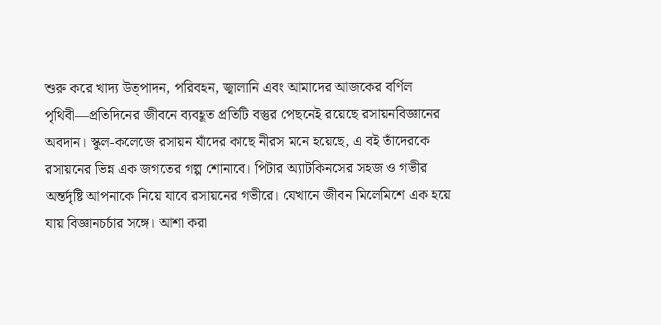শুরু করে খাদ্য উত্পাদন, পরিবহন, জ্বালানি এবং আমাদের আজকের বর্ণিল পৃথিবী—প্রতিদিনের জীবনে ব্যবহূত প্রতিটি বস্তুর পেছনেই রয়েছে রসায়নবিজ্ঞানের অবদান। স্কুল-কলেজে রসায়ন যাঁদের কাছে নীরস মনে হয়েছে, এ বই তাঁদেরকে রসায়নের ভিন্ন এক জগতের গল্প শোনাবে। পিটার অ্যাটকিনসের সহজ ও গভীর অন্তর্দৃষ্টি আপনাকে নিয়ে যাবে রসায়নের গভীরে। যেখানে জীবন মিলেমিশে এক হয়ে যায় বিজ্ঞানচর্চার সঙ্গে। আশা করা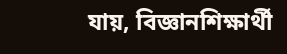যায়, বিজ্ঞানশিক্ষার্থী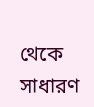থেকে সাধারণ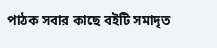পাঠক সবার কাছে বইটি সমাদৃত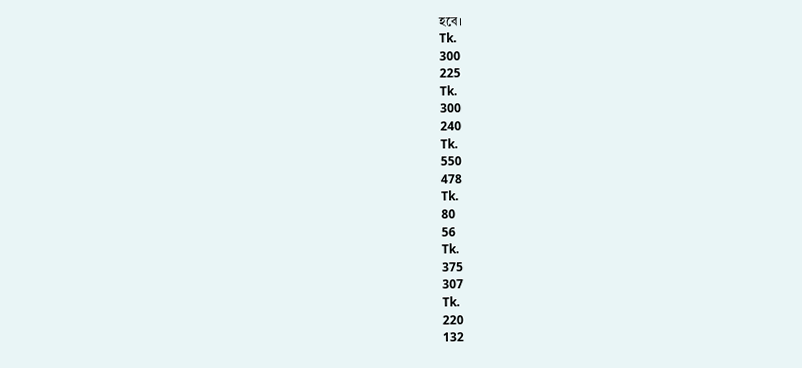হবে।
Tk.
300
225
Tk.
300
240
Tk.
550
478
Tk.
80
56
Tk.
375
307
Tk.
220
132